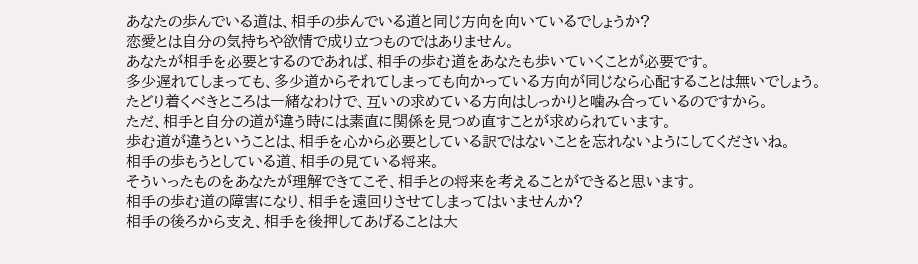あなたの歩んでいる道は、相手の歩んでいる道と同じ方向を向いているでしょうか?
恋愛とは自分の気持ちや欲情で成り立つものではありません。
あなたが相手を必要とするのであれば、相手の歩む道をあなたも歩いていくことが必要です。
多少遅れてしまっても、多少道からそれてしまっても向かっている方向が同じなら心配することは無いでしょう。
たどり着くべきところは一緒なわけで、互いの求めている方向はしっかりと噛み合っているのですから。
ただ、相手と自分の道が違う時には素直に関係を見つめ直すことが求められています。
歩む道が違うということは、相手を心から必要としている訳ではないことを忘れないようにしてくださいね。
相手の歩もうとしている道、相手の見ている将来。
そういったものをあなたが理解できてこそ、相手との将来を考えることができると思います。
相手の歩む道の障害になり、相手を遠回りさせてしまってはいませんか?
相手の後ろから支え、相手を後押してあげることは大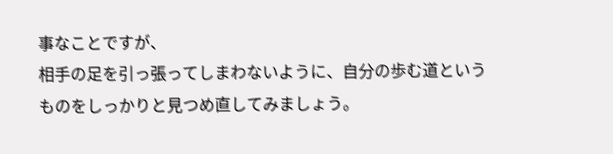事なことですが、
相手の足を引っ張ってしまわないように、自分の歩む道というものをしっかりと見つめ直してみましょう。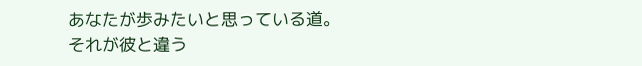あなたが歩みたいと思っている道。
それが彼と違う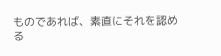ものであれば、素直にそれを認める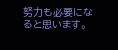努力も必要になると思います。